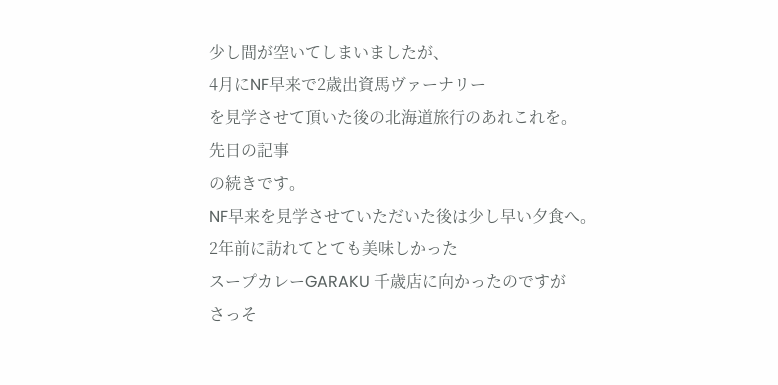少し間が空いてしまいましたが、
4月にNF早来で2歳出資馬ヴァーナリー
を見学させて頂いた後の北海道旅行のあれこれを。
先日の記事
の続きです。
NF早来を見学させていただいた後は少し早い夕食へ。
2年前に訪れてとても美味しかった
スープカレーGARAKU 千歳店に向かったのですが
さっそ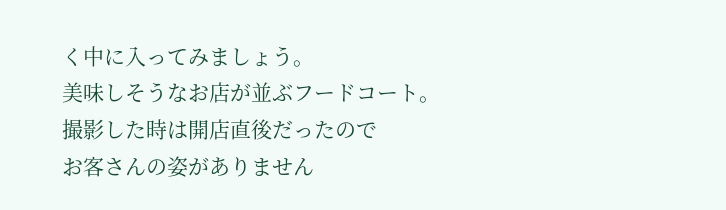く中に入ってみましょう。
美味しそうなお店が並ぶフードコート。
撮影した時は開店直後だったので
お客さんの姿がありません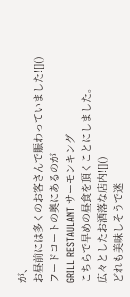が、
お昼前には多くのお客さんで賑わっていました![]()
フードコートの奥にあるのが
GRILL RESTAULANT サーモンキング
こちらで早めの昼食を頂くことにしました。
広々としたお洒落な店内![]()
どれも美味しそうで迷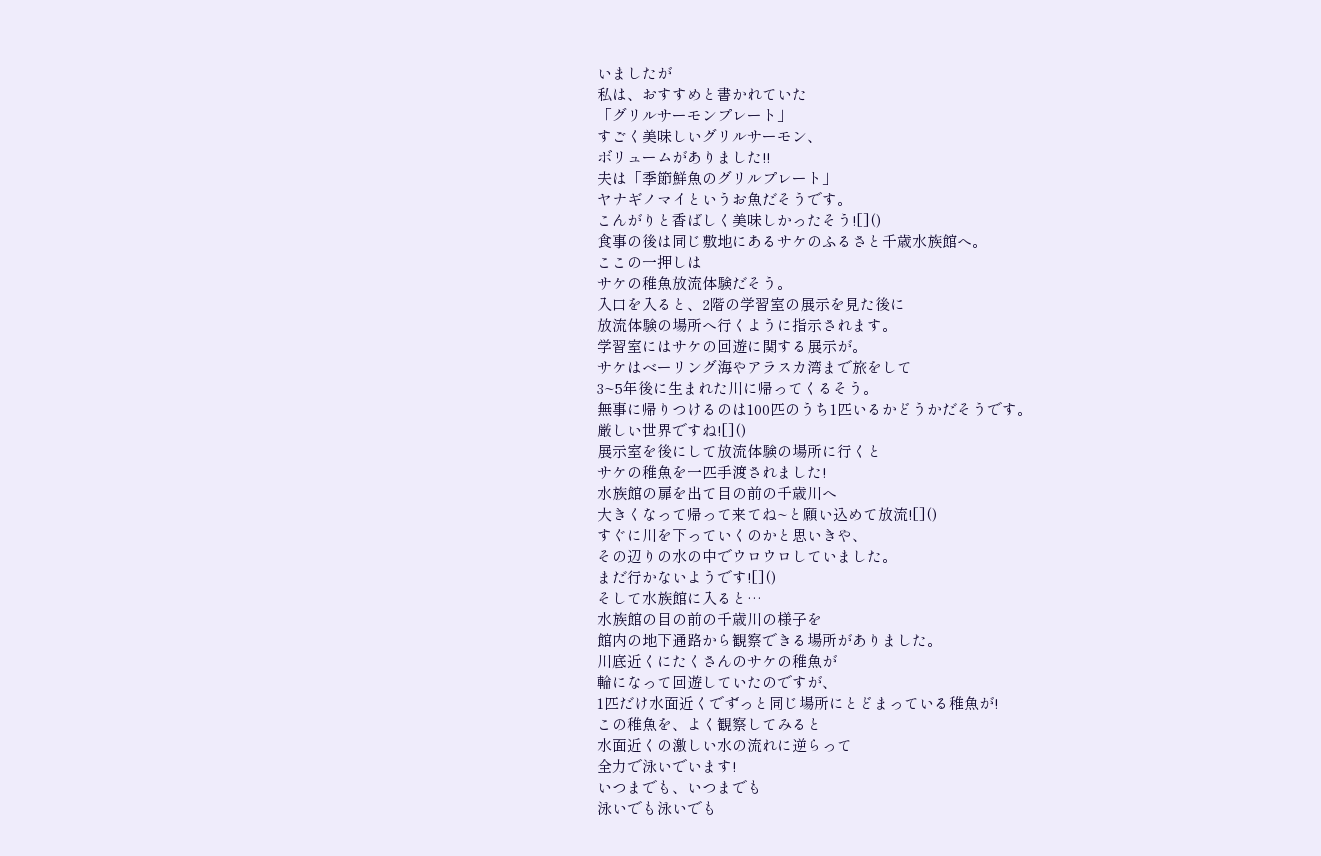いましたが
私は、おすすめと書かれていた
「グリルサーモンプレート」
すごく美味しいグリルサーモン、
ボリュームがありました!!
夫は「季節鮮魚のグリルプレート」
ヤナギノマイというお魚だそうです。
こんがりと香ばしく美味しかったそう![]()
食事の後は同じ敷地にあるサケのふるさと千歳水族館へ。
ここの一押しは
サケの稚魚放流体験だそう。
入口を入ると、2階の学習室の展示を見た後に
放流体験の場所へ行くように指示されます。
学習室にはサケの回遊に関する展示が。
サケはベーリング海やアラスカ湾まで旅をして
3~5年後に生まれた川に帰ってくるそう。
無事に帰りつけるのは100匹のうち1匹いるかどうかだそうです。
厳しい世界ですね![]()
展示室を後にして放流体験の場所に行くと
サケの稚魚を一匹手渡されました!
水族館の扉を出て目の前の千歳川へ
大きくなって帰って来てね~と願い込めて放流![]()
すぐに川を下っていくのかと思いきや、
その辺りの水の中でウロウロしていました。
まだ行かないようです![]()
そして水族館に入ると…
水族館の目の前の千歳川の様子を
館内の地下通路から観察できる場所がありました。
川底近くにたくさんのサケの稚魚が
輪になって回遊していたのですが、
1匹だけ水面近くでずっと同じ場所にとどまっている稚魚が!
この稚魚を、よく観察してみると
水面近くの激しい水の流れに逆らって
全力で泳いでいます!
いつまでも、いつまでも
泳いでも泳いでも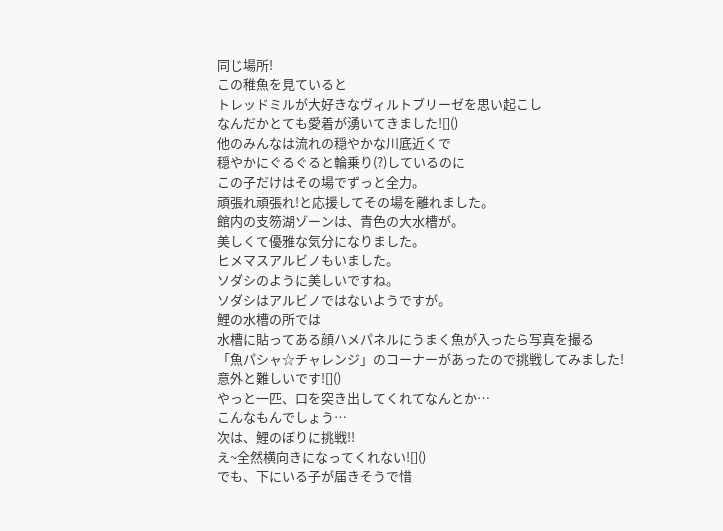同じ場所!
この稚魚を見ていると
トレッドミルが大好きなヴィルトブリーゼを思い起こし
なんだかとても愛着が湧いてきました![]()
他のみんなは流れの穏やかな川底近くで
穏やかにぐるぐると輪乗り(?)しているのに
この子だけはその場でずっと全力。
頑張れ頑張れ!と応援してその場を離れました。
館内の支笏湖ゾーンは、青色の大水槽が。
美しくて優雅な気分になりました。
ヒメマスアルビノもいました。
ソダシのように美しいですね。
ソダシはアルビノではないようですが。
鯉の水槽の所では
水槽に貼ってある顔ハメパネルにうまく魚が入ったら写真を撮る
「魚パシャ☆チャレンジ」のコーナーがあったので挑戦してみました!
意外と難しいです![]()
やっと一匹、口を突き出してくれてなんとか…
こんなもんでしょう…
次は、鯉のぼりに挑戦!!
え~全然横向きになってくれない![]()
でも、下にいる子が届きそうで惜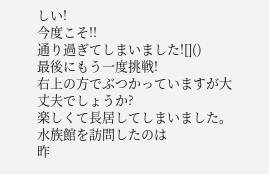しい!
今度こそ!!
通り過ぎてしまいました![]()
最後にもう一度挑戦!
右上の方でぶつかっていますが大丈夫でしょうか?
楽しくて長居してしまいました。
水族館を訪問したのは
昨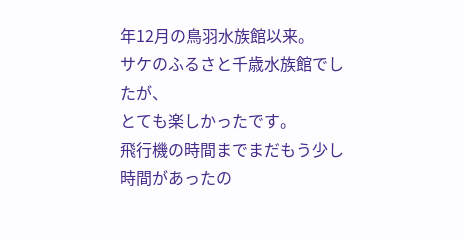年12月の鳥羽水族館以来。
サケのふるさと千歳水族館でしたが、
とても楽しかったです。
飛行機の時間までまだもう少し時間があったの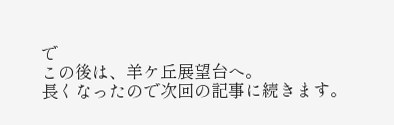で
この後は、羊ケ丘展望台へ。
長くなったので次回の記事に続きます。